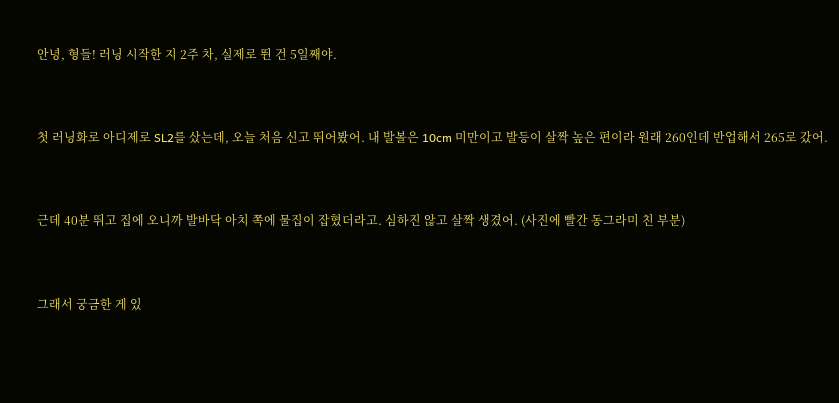안녕, 형들! 러닝 시작한 지 2주 차, 실제로 뛴 건 5일째야.


첫 러닝화로 아디제로 SL2를 샀는데, 오늘 처음 신고 뛰어봤어. 내 발볼은 10cm 미만이고 발등이 살짝 높은 편이라 원래 260인데 반업해서 265로 갔어.


근데 40분 뛰고 집에 오니까 발바닥 아치 쪽에 물집이 잡혔더라고. 심하진 않고 살짝 생겼어. (사진에 빨간 동그라미 친 부분)


그래서 궁금한 게 있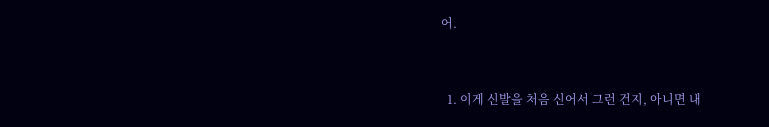어.


  1. 이게 신발을 처음 신어서 그런 건지, 아니면 내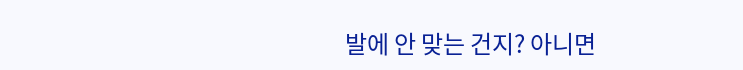발에 안 맞는 건지? 아니면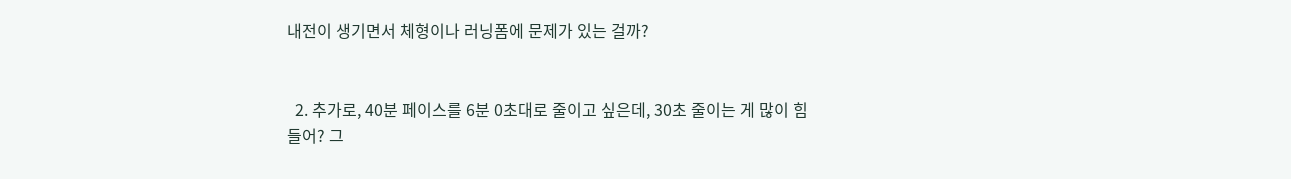내전이 생기면서 체형이나 러닝폼에 문제가 있는 걸까?


  2. 추가로, 40분 페이스를 6분 0초대로 줄이고 싶은데, 30초 줄이는 게 많이 힘들어? 그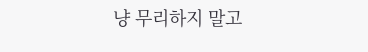냥 무리하지 말고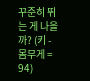꾸준히 뛰는 게 나을까? (키 - 몸무게 = 94)